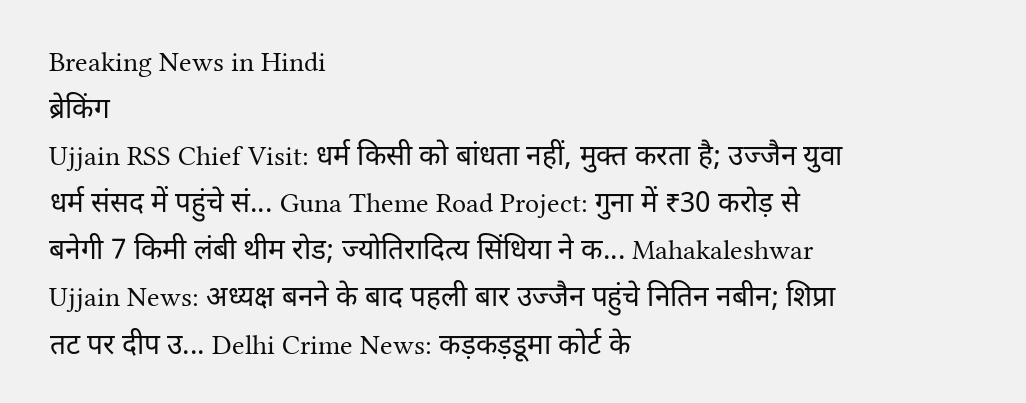Breaking News in Hindi
ब्रेकिंग
Ujjain RSS Chief Visit: धर्म किसी को बांधता नहीं, मुक्त करता है; उज्जैन युवा धर्म संसद में पहुंचे सं... Guna Theme Road Project: गुना में ₹30 करोड़ से बनेगी 7 किमी लंबी थीम रोड; ज्योतिरादित्य सिंधिया ने क... Mahakaleshwar Ujjain News: अध्यक्ष बनने के बाद पहली बार उज्जैन पहुंचे नितिन नबीन; शिप्रा तट पर दीप उ... Delhi Crime News: कड़कड़डूमा कोर्ट के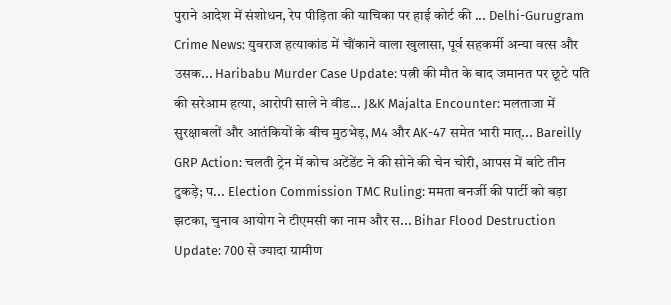पुराने आदेश में संशोधन, रेप पीड़िता की याचिका पर हाई कोर्ट की ... Delhi-Gurugram Crime News: युवराज हत्याकांड में चौंकाने वाला खुलासा, पूर्व सहकर्मी अन्या वत्स और उसक... Haribabu Murder Case Update: पत्नी की मौत के बाद जमानत पर छूटे पति की सरेआम हत्या, आरोपी साले ने वीड... J&K Majalta Encounter: मलताजा में सुरक्षाबलों और आतंकियों के बीच मुठभेड़, M4 और AK-47 समेत भारी मात्... Bareilly GRP Action: चलती ट्रेन में कोच अटेंडेंट ने की सोने की चेन चोरी, आपस में बांटे तीन टुकड़े; प... Election Commission TMC Ruling: ममता बनर्जी की पार्टी को बड़ा झटका, चुनाव आयोग ने टीएमसी का नाम और स... Bihar Flood Destruction Update: 700 से ज्यादा ग्रामीण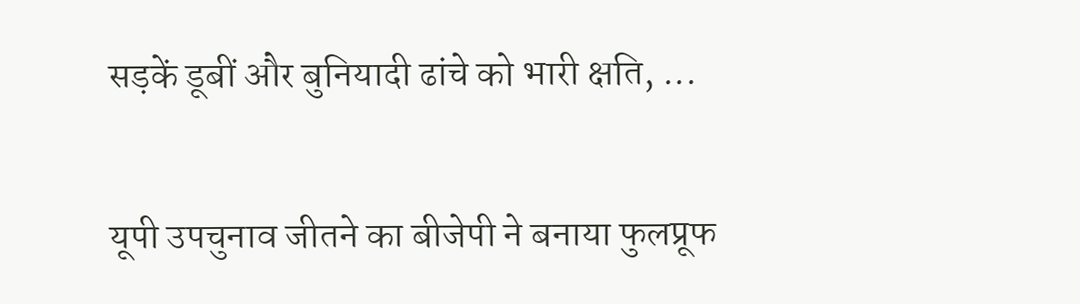सड़कें डूबीं और बुनियादी ढांचे को भारी क्षति, ...

यूपी उपचुनाव जीतने का बीजेपी ने बनाया फुलप्रूफ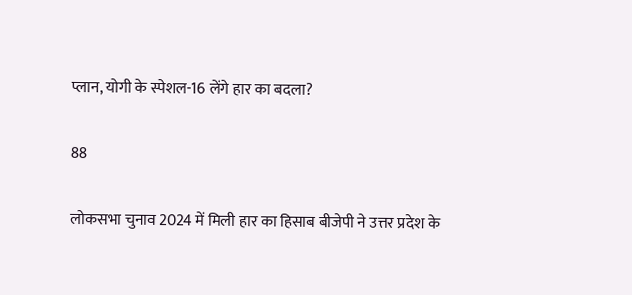प्लान, योगी के स्पेशल-16 लेंगे हार का बदला?

88

लोकसभा चुनाव 2024 में मिली हार का हिसाब बीजेपी ने उत्तर प्रदेश के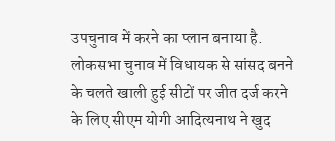उपचुनाव में करने का प्लान बनाया है. लोकसभा चुनाव में विधायक से सांसद बनने के चलते खाली हुई सीटों पर जीत दर्ज करने के लिए सीएम योगी आदित्यनाथ ने खुद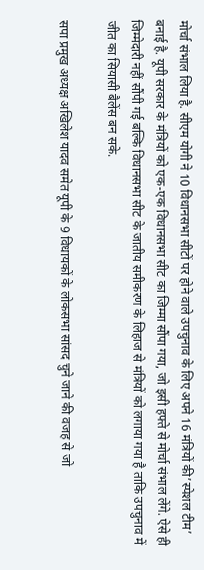मोर्चा संभाल लिया है. सीएम योगी ने 10 विधानसभा सीटों पर होने वाले उपचुनाव के लिए अपने 16 मंत्रियों की’स्पेशल टीम’ बनाई है. यूपी सरकार के मंत्रियों को एक-एक विधानसभा सीट का जिम्मा सौंपा गया, जो इसी हफ्ते से मोर्चा संभाल लेंगे. ऐसे ही जिम्मेदारी नहीं सौंपी गई बल्कि विधानसभा सीट के जातीय समीकरण के लिहाज से मंत्रियों को लगाया गया है ताकि उपचुनाव में जीत का सियासी बैलेंस बन सके.

सपा प्रमुख अध्यक्ष अखिलेश यादव समेत यूपी के 9 विधायकों के लोकसभा सांसद चुने जाने की वजह से जो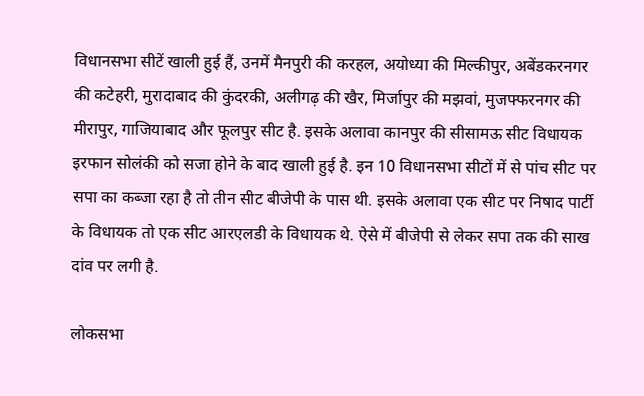विधानसभा सीटें खाली हुई हैं, उनमें मैनपुरी की करहल, अयोध्या की मिल्कीपुर, अबेंडकरनगर की कटेहरी, मुरादाबाद की कुंदरकी, अलीगढ़ की खैर, मिर्जापुर की मझवां, मुजफ्फरनगर की मीरापुर, गाजियाबाद और फूलपुर सीट है. इसके अलावा कानपुर की सीसामऊ सीट विधायक इरफान सोलंकी को सजा होने के बाद खाली हुई है. इन 10 विधानसभा सीटों में से पांच सीट पर सपा का कब्जा रहा है तो तीन सीट बीजेपी के पास थी. इसके अलावा एक सीट पर निषाद पार्टी के विधायक तो एक सीट आरएलडी के विधायक थे. ऐसे में बीजेपी से लेकर सपा तक की साख दांव पर लगी है.

लोकसभा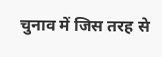चुनाव में जिस तरह से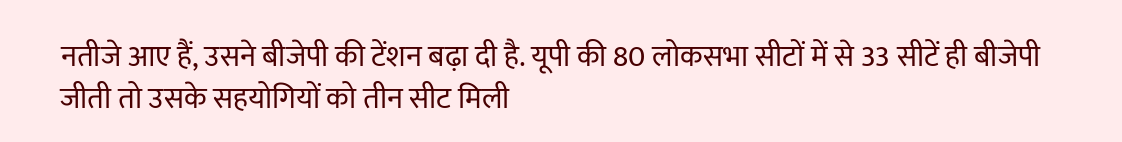नतीजे आए हैं, उसने बीजेपी की टेंशन बढ़ा दी है. यूपी की 80 लोकसभा सीटों में से 33 सीटें ही बीजेपी जीती तो उसके सहयोगियों को तीन सीट मिली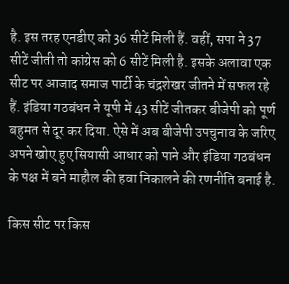है. इस तरह एनडीए को 36 सीटें मिली हैं. वहीं, सपा ने 37 सीटें जीती तो कांग्रेस को 6 सीटें मिली है. इसके अलावा एक सीट पर आजाद समाज पार्टी के चंद्रशेखर जीतने में सफल रहे हैं. इंडिया गठबंधन ने यूपी में 43 सीटें जीतकर बीजेपी को पूर्ण बहुमत से दूर कर दिया. ऐसे में अब बीजेपी उपचुनाव के जरिए अपने खोए हुए सियासी आधार को पाने और इंडिया गठबंधन के पक्ष में बने माहौल की हवा निकालने की रणनीति बनाई है.

किस सीट पर किस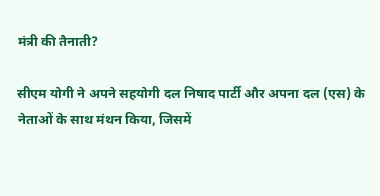मंत्री की तैनाती?

सीएम योगी ने अपने सहयोगी दल निषाद पार्टी और अपना दल (एस) के नेताओं के साथ मंथन किया, जिसमें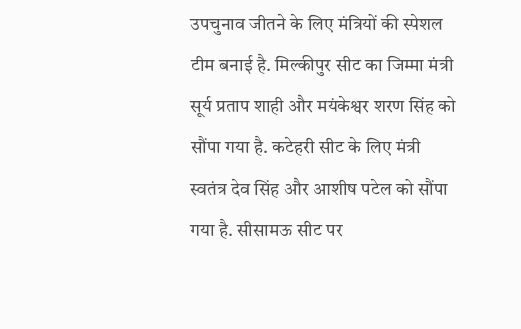उपचुनाव जीतने के लिए मंत्रियों की स्पेशल टीम बनाई है. मिल्कीपुर सीट का जिम्मा मंत्री सूर्य प्रताप शाही और मयंकेश्वर शरण सिंह को सौंपा गया है. कटेहरी सीट के लिए मंत्री स्वतंत्र देव सिंह और आशीष पटेल को सौंपा गया है. सीसामऊ सीट पर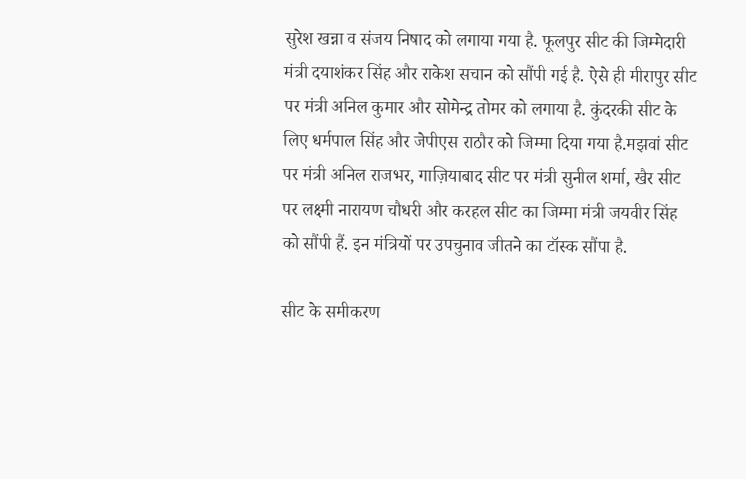सुरेश खन्ना व संजय निषाद को लगाया गया है. फूलपुर सीट की जिम्मेदारी मंत्री दयाशंकर सिंह और राकेश सचान को सौंपी गई है. ऐसे ही मीरापुर सीट पर मंत्री अनिल कुमार और सोमेन्द्र तोमर को लगाया है. कुंदरकी सीट के लिए धर्मपाल सिंह और जेपीएस राठौर को जिम्मा दिया गया है.मझवां सीट पर मंत्री अनिल राजभर, गाज़ियाबाद सीट पर मंत्री सुनील शर्मा, खैर सीट पर लक्ष्मी नारायण चौधरी और करहल सीट का जिम्मा मंत्री जयवीर सिंह को सौंपी हैं. इन मंत्रियों पर उपचुनाव जीतने का टॉस्क सौंपा है.

सीट के समीकरण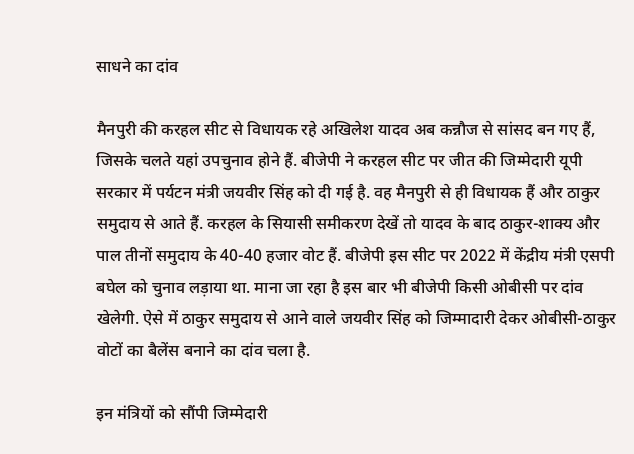साधने का दांव

मैनपुरी की करहल सीट से विधायक रहे अखिलेश यादव अब कन्नौज से सांसद बन गए हैं, जिसके चलते यहां उपचुनाव होने हैं. बीजेपी ने करहल सीट पर जीत की जिम्मेदारी यूपी सरकार में पर्यटन मंत्री जयवीर सिंह को दी गई है. वह मैनपुरी से ही विधायक हैं और ठाकुर समुदाय से आते हैं. करहल के सियासी समीकरण देखें तो यादव के बाद ठाकुर-शाक्य और पाल तीनों समुदाय के 40-40 हजार वोट हैं. बीजेपी इस सीट पर 2022 में केंद्रीय मंत्री एसपी बघेल को चुनाव लड़ाया था. माना जा रहा है इस बार भी बीजेपी किसी ओबीसी पर दांव खेलेगी. ऐसे में ठाकुर समुदाय से आने वाले जयवीर सिंह को जिम्मादारी देकर ओबीसी-ठाकुर वोटों का बैलेंस बनाने का दांव चला है.

इन मंत्रियों को सौंपी जिम्मेदारी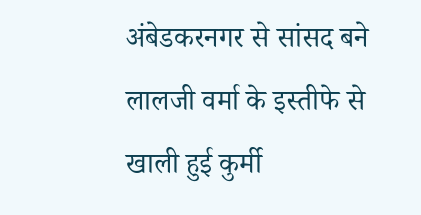अंबेडकरनगर से सांसद बने लालजी वर्मा के इस्तीफे से खाली हुई कुर्मी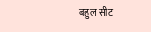बहुल सीट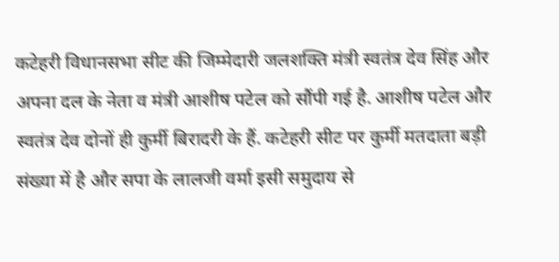कटेहरी विधानसभा सीट की जिम्मेदारी जलशक्ति मंत्री स्वतंत्र देव सिंह और अपना दल के नेता व मंत्री आशीष पटेल को सौंपी गई है. आशीष पटेल और स्वतंत्र देव दोनों ही कुर्मी बिरादरी के हैं. कटेहरी सीट पर कुर्मी मतदाता बड़ी संख्या में है और सपा के लालजी वर्मा इसी समुदाय से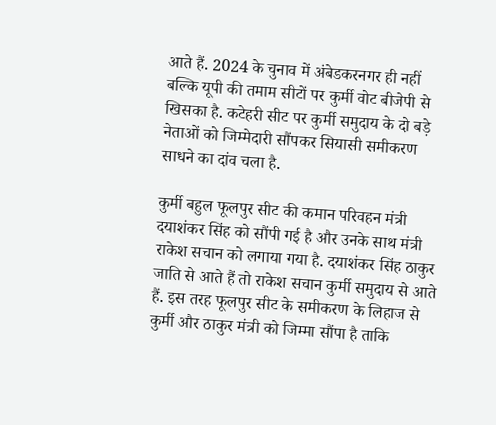आते हैं. 2024 के चुनाव में अंबेडकरनगर ही नहीं बल्कि यूपी की तमाम सीटों पर कुर्मी वोट बीजेपी से खिसका है. कटेहरी सीट पर कुर्मी समुदाय के दो बड़े नेताओं को जिम्मेदारी सौंपकर सियासी समीकरण साधने का दांव चला है.

कुर्मी बहुल फूलपुर सीट की कमान परिवहन मंत्री दयाशंकर सिंह को सौंपी गई है और उनके साथ मंत्री राकेश सचान को लगाया गया है. दयाशंकर सिंह ठाकुर जाति से आते हैं तो राकेश सचान कुर्मी समुदाय से आते हैं. इस तरह फूलपुर सीट के समीकरण के लिहाज से कुर्मी और ठाकुर मंत्री को जिम्मा सौंपा है ताकि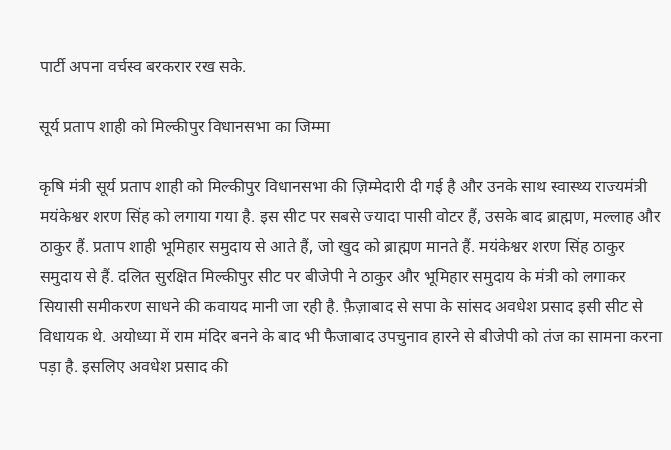पार्टी अपना वर्चस्व बरकरार रख सके.

सूर्य प्रताप शाही को मिल्कीपुर विधानसभा का जिम्मा

कृषि मंत्री सूर्य प्रताप शाही को मिल्कीपुर विधानसभा की ज़िम्मेदारी दी गई है और उनके साथ स्वास्थ्य राज्यमंत्री मयंकेश्वर शरण सिंह को लगाया गया है. इस सीट पर सबसे ज्यादा पासी वोटर हैं, उसके बाद ब्राह्मण, मल्लाह और ठाकुर हैं. प्रताप शाही भूमिहार समुदाय से आते हैं, जो खुद को ब्राह्मण मानते हैं. मयंकेश्वर शरण सिंह ठाकुर समुदाय से हैं. दलित सुरक्षित मिल्कीपुर सीट पर बीजेपी ने ठाकुर और भूमिहार समुदाय के मंत्री को लगाकर सियासी समीकरण साधने की कवायद मानी जा रही है. फ़ैज़ाबाद से सपा के सांसद अवधेश प्रसाद इसी सीट से विधायक थे. अयोध्या में राम मंदिर बनने के बाद भी फैजाबाद उपचुनाव हारने से बीजेपी को तंज का सामना करना पड़ा है. इसलिए अवधेश प्रसाद की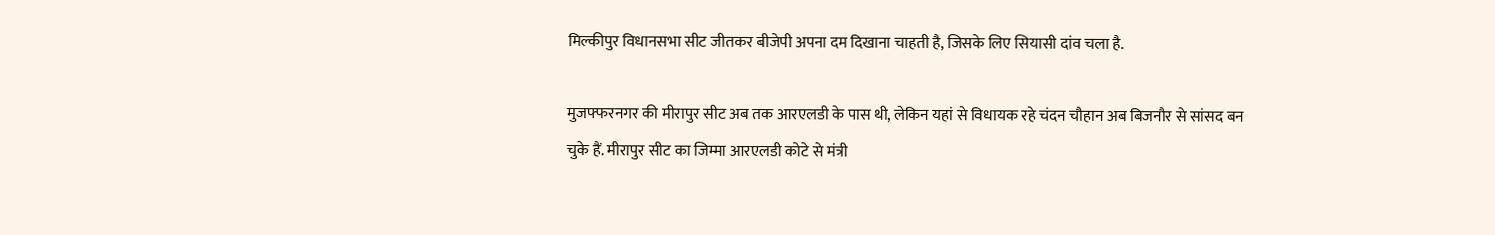मिल्कीपुर विधानसभा सीट जीतकर बीजेपी अपना दम दिखाना चाहती है, जिसके लिए सियासी दांव चला है.

मुजफ्फरनगर की मीरापुर सीट अब तक आरएलडी के पास थी, लेकिन यहां से विधायक रहे चंदन चौहान अब बिजनौर से सांसद बन चुके हैं. मीरापुर सीट का जिम्मा आरएलडी कोटे से मंत्री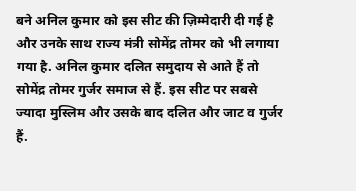बने अनिल कुमार को इस सीट की ज़िम्मेदारी दी गई है और उनके साथ राज्य मंत्री सोमेंद्र तोमर को भी लगाया गया है. अनिल कुमार दलित समुदाय से आते हैं तो सोमेंद्र तोमर गुर्जर समाज से हैं. इस सीट पर सबसे ज्यादा मुस्लिम और उसके बाद दलित और जाट व गुर्जर हैं.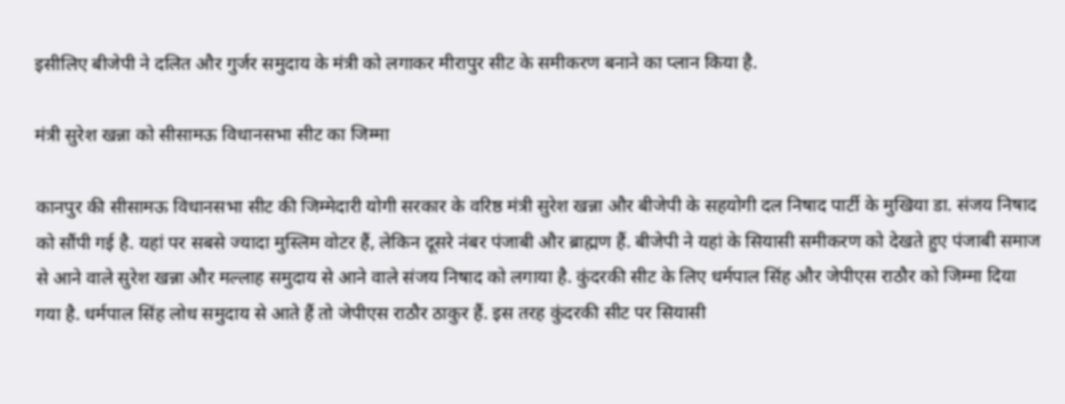इसीलिए बीजेपी ने दलित और गुर्जर समुदाय के मंत्री को लगाकर मीरापुर सीट के समीकरण बनाने का प्लान किया है.

मंत्री सुरेश खन्ना को सीसामऊ विधानसभा सीट का जिम्मा

कानपुर की सीसामऊ विधानसभा सीट की जिम्मेदारी योगी सरकार के वरिष्ठ मंत्री सुरेश खन्ना और बीजेपी के सहयोगी दल निषाद पार्टी के मुखिया डा. संजय निषाद को सौंपी गई है. यहां पर सबसे ज्यादा मुस्लिम वोटर हैं, लेकिन दूसरे नंबर पंजाबी और ब्राह्मण हैं. बीजेपी ने यहां के सियासी समीकरण को देखते हुए पंजाबी समाज से आने वाले सुरेश खन्ना और मल्लाह समुदाय से आने वाले संजय निषाद को लगाया है. कुंदरकी सीट के लिए धर्मपाल सिंह और जेपीएस राठौर को जिम्मा दिया गया है. धर्मपाल सिंह लोध समुदाय से आते हैं तो जेपीएस राठौर ठाकुर हैं. इस तरह कुंदरकी सीट पर सियासी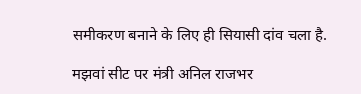समीकरण बनाने के लिए ही सियासी दांव चला है.

मझवां सीट पर मंत्री अनिल राजभर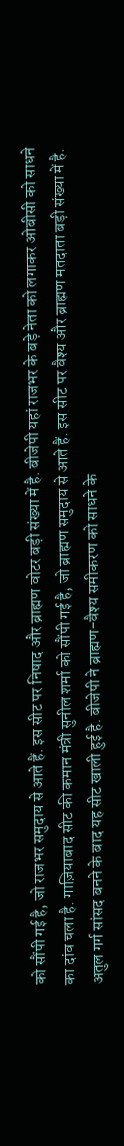को सौंपी गई है, जो राजभर समुदाय से आते हैं. इस सीट पर निषाद और ब्राह्मण वोटर बड़ी संख्या में है. बीजेपी यहां राजभर के बड़े नेता को लगाकर ओबीसी को साधने का दांव चला है. गाज़ियाबाद सीट की कमान मंत्री सुनील शर्मा को सौंपी गई है, जो ब्राह्मण समुदाय से आते हैं. इस सीट पर वैश्य और ब्राह्मण मतदाता बड़ी संख्या में है. अतुल गर्ग सांसद बनने के बाद यह सीट खाली हुई है. बीजेपी ने ब्राह्मण-वैश्य समीकरण को साधने के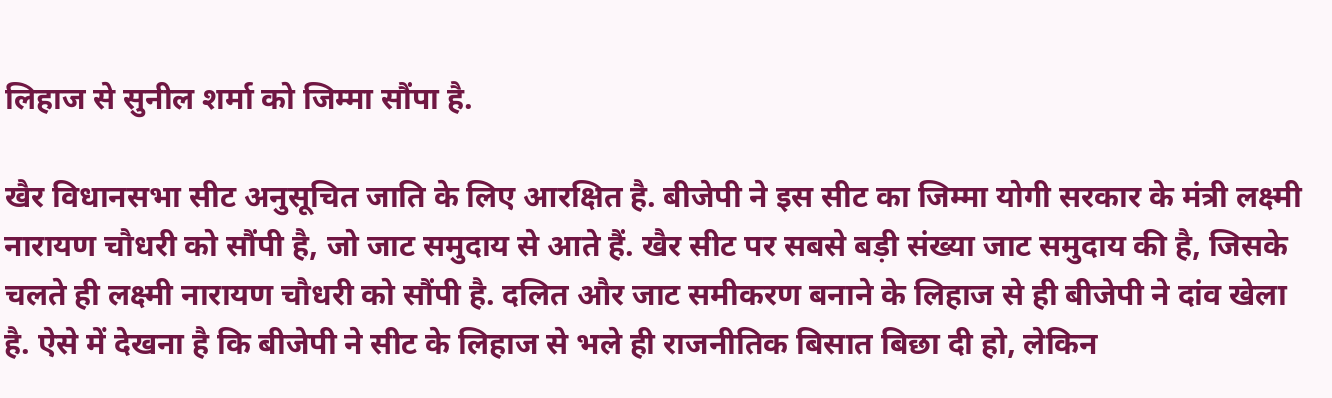लिहाज से सुनील शर्मा को जिम्मा सौंपा है.

खैर विधानसभा सीट अनुसूचित जाति के लिए आरक्षित है. बीजेपी ने इस सीट का जिम्मा योगी सरकार के मंत्री लक्ष्मी नारायण चौधरी को सौंपी है, जो जाट समुदाय से आते हैं. खैर सीट पर सबसे बड़ी संख्या जाट समुदाय की है, जिसके चलते ही लक्ष्मी नारायण चौधरी को सौंपी है. दलित और जाट समीकरण बनाने के लिहाज से ही बीजेपी ने दांव खेला है. ऐसे में देखना है कि बीजेपी ने सीट के लिहाज से भले ही राजनीतिक बिसात बिछा दी हो, लेकिन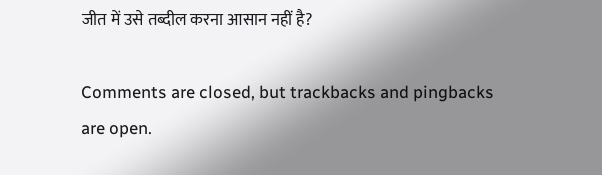जीत में उसे तब्दील करना आसान नहीं है?

Comments are closed, but trackbacks and pingbacks are open.